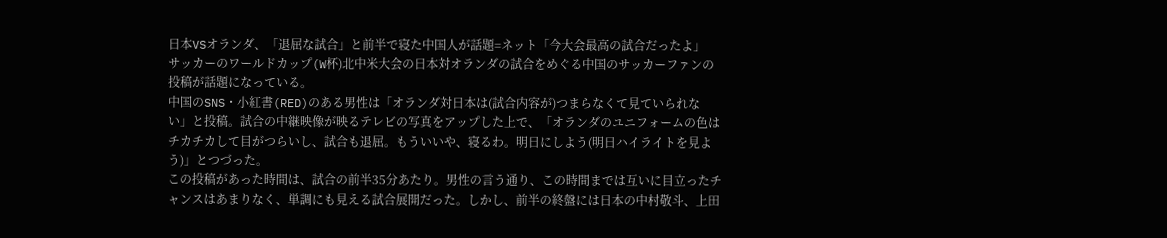日本VSオランダ、「退屈な試合」と前半で寝た中国人が話題=ネット「今大会最高の試合だったよ」
サッカーのワールドカップ(W杯)北中米大会の日本対オランダの試合をめぐる中国のサッカーファンの投稿が話題になっている。
中国のSNS・小紅書(RED)のある男性は「オランダ対日本は(試合内容が)つまらなくて見ていられない」と投稿。試合の中継映像が映るテレビの写真をアップした上で、「オランダのユニフォームの色はチカチカして目がつらいし、試合も退屈。もういいや、寝るわ。明日にしよう(明日ハイライトを見よう)」とつづった。
この投稿があった時間は、試合の前半35分あたり。男性の言う通り、この時間までは互いに目立ったチャンスはあまりなく、単調にも見える試合展開だった。しかし、前半の終盤には日本の中村敬斗、上田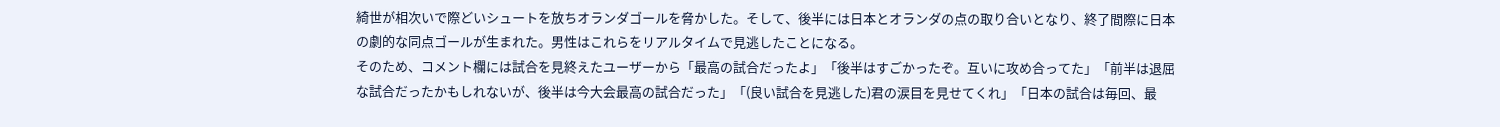綺世が相次いで際どいシュートを放ちオランダゴールを脅かした。そして、後半には日本とオランダの点の取り合いとなり、終了間際に日本の劇的な同点ゴールが生まれた。男性はこれらをリアルタイムで見逃したことになる。
そのため、コメント欄には試合を見終えたユーザーから「最高の試合だったよ」「後半はすごかったぞ。互いに攻め合ってた」「前半は退屈な試合だったかもしれないが、後半は今大会最高の試合だった」「(良い試合を見逃した)君の涙目を見せてくれ」「日本の試合は毎回、最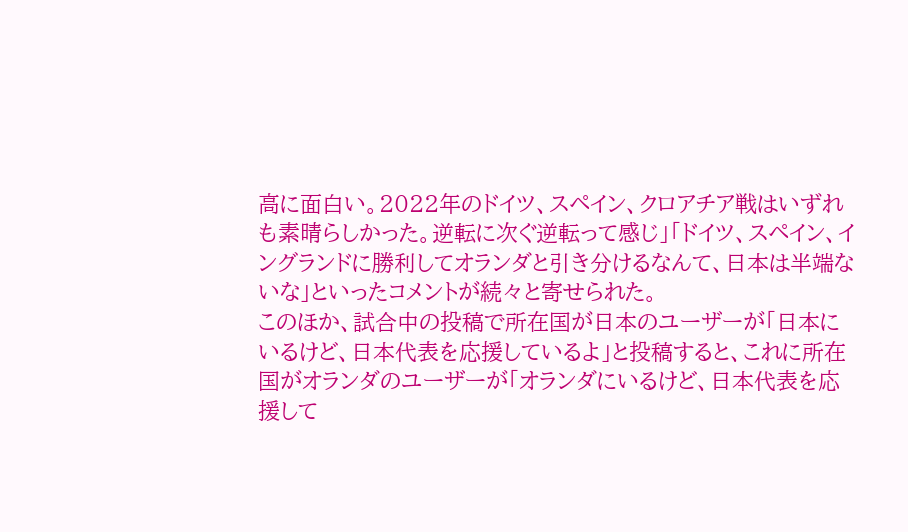高に面白い。2022年のドイツ、スペイン、クロアチア戦はいずれも素晴らしかった。逆転に次ぐ逆転って感じ」「ドイツ、スペイン、イングランドに勝利してオランダと引き分けるなんて、日本は半端ないな」といったコメントが続々と寄せられた。
このほか、試合中の投稿で所在国が日本のユーザーが「日本にいるけど、日本代表を応援しているよ」と投稿すると、これに所在国がオランダのユーザーが「オランダにいるけど、日本代表を応援して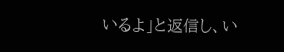いるよ」と返信し、い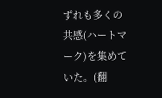ずれも多くの共感(ハートマーク)を集めていた。(翻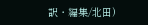訳・編集/北田)